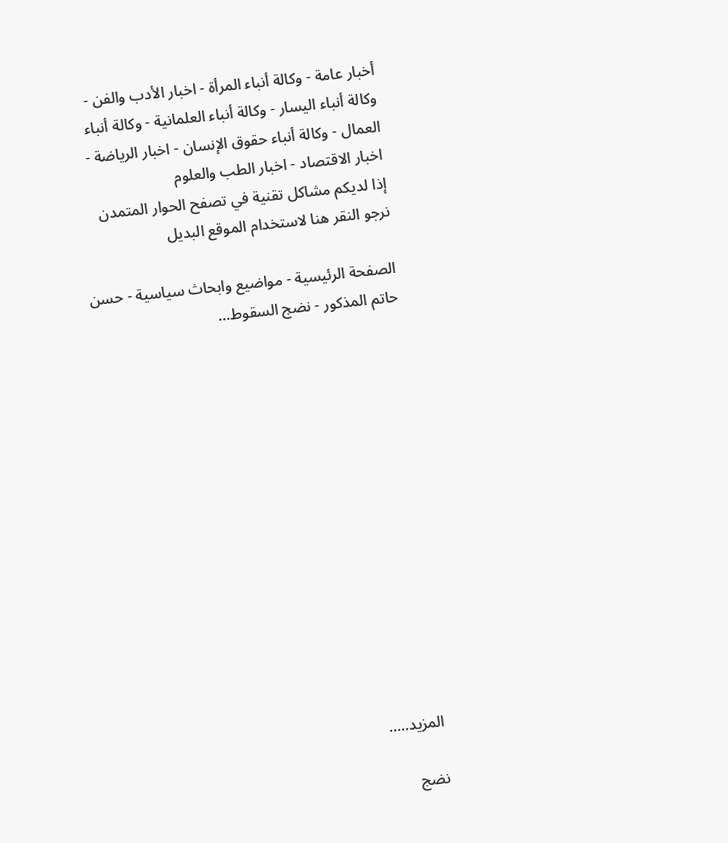أخبار عامة - وكالة أنباء المرأة - اخبار الأدب والفن - وكالة أنباء اليسار - وكالة أنباء العلمانية - وكالة أنباء العمال - وكالة أنباء حقوق الإنسان - اخبار الرياضة - اخبار الاقتصاد - اخبار الطب والعلوم
إذا لديكم مشاكل تقنية في تصفح الحوار المتمدن نرجو النقر هنا لاستخدام الموقع البديل

الصفحة الرئيسية - مواضيع وابحاث سياسية - حسن حاتم المذكور - نضج السقوط...














المزيد.....

نضج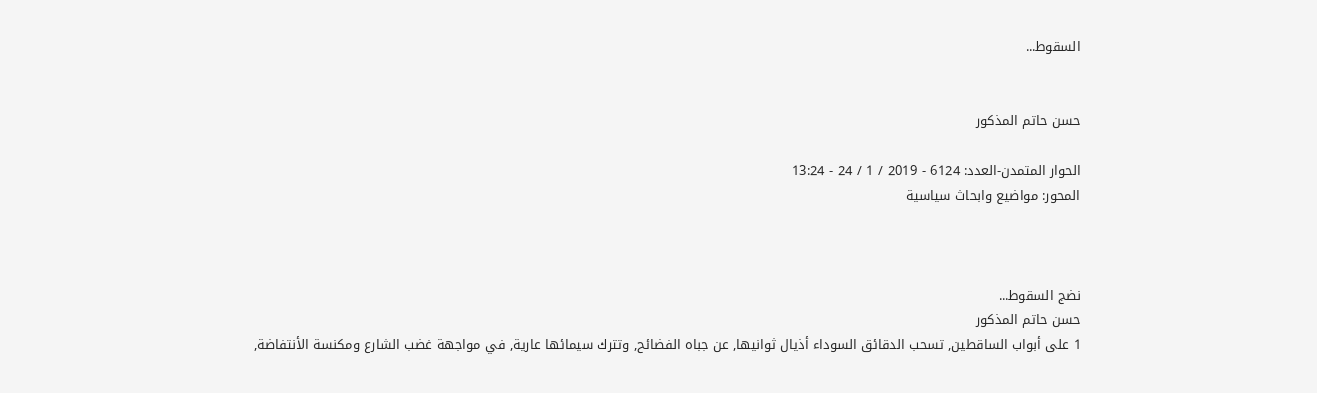السقوط...


حسن حاتم المذكور

الحوار المتمدن-العدد: 6124 - 2019 / 1 / 24 - 13:24
المحور: مواضيع وابحاث سياسية



نضج السقوط...
حسن حاتم المذكور
1 على أبواب الساقطين, تسحب الدقائق السوداء أذيال ثوانيها, عن جباه الفضائح, وتترك سيمائها عارية, في مواجهة غضب الشارع ومكنسة الأنتفاضة,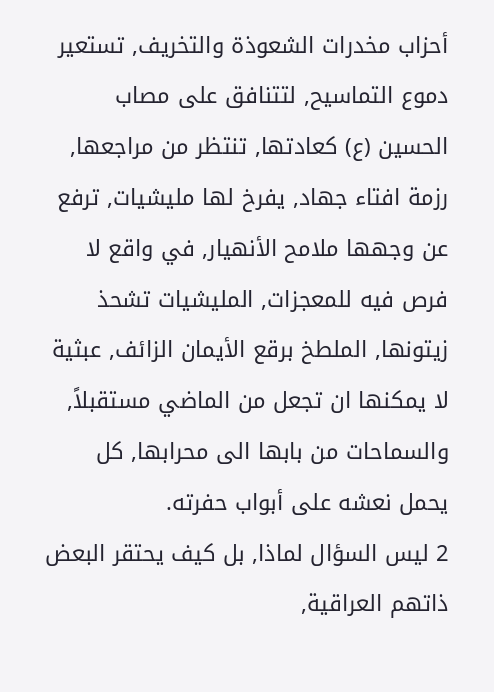أحزاب مخدرات الشعوذة والتخريف, تستعير دموع التماسيح, لتتنافق على مصاب الحسين (ع) كعادتها, تنتظر من مراجعها, رزمة افتاء جهاد, يفرخ لها مليشيات, ترفع عن وجهها ملامح الأنهيار, في واقع لا فرص فيه للمعجزات, المليشيات تشحذ زيتونها, الملطخ برقع الأيمان الزائف, عبثية لا يمكنها ان تجعل من الماضي مستقبلاً, والسماحات من بابها الى محرابها, كل يحمل نعشه على أبواب حفرته.
2 ليس السؤال لماذا, بل كيف يحتقر البعض ذاتهم العراقية,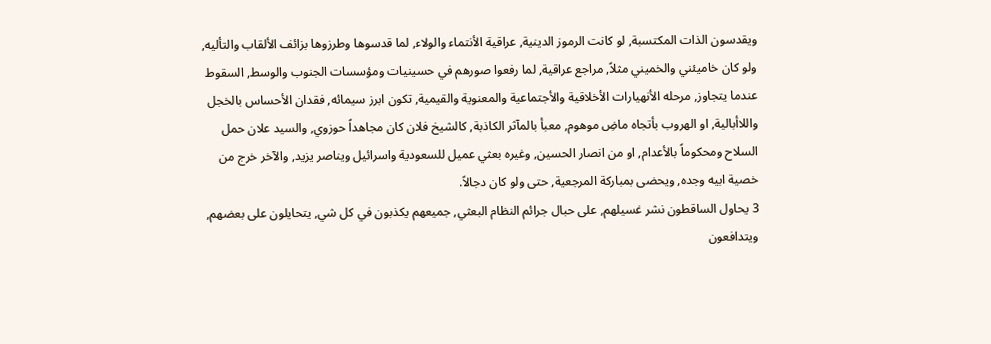ويقدسون الذات المكتسبة, لو كانت الرموز الدينية, عراقية الأنتماء والولاء, لما قدسوها وطرزوها بزائف الألقاب والتأليه, ولو كان خاميئني والخميني مثلاً, مراجع عراقية, لما رفعوا صورهم في حسينيات ومؤسسات الجنوب والوسط, السقوط عندما يتجاوز, مرحله الأنهيارات الأخلاقية والأجتماعية والمعنوية والقيمية, تكون ابرز سيمائه, فقدان الأحساس بالخجل واللاأبالية, او الهروب بأتجاه ماضِ موهوم, معبأ بالمآثر الكاذبة, كالشيخ فلان كان مجاهداً حوزوي, والسيد علان حمل السلاح ومحكوماً بالأعدام, او من انصار الحسين, وغيره بعثي عميل للسعودية واسرائيل ويناصر يزيد, والآخر خرج من خصية ابيه وجده, ويحضى بمباركة المرجعية, حتى ولو كان دجالاً.
3 يحاول الساقطون نشر غسيلهم, على حبال جرائم النظام البعثي, جميعهم يكذبون في كل شي, يتحايلون على بعضهم, ويتدافعون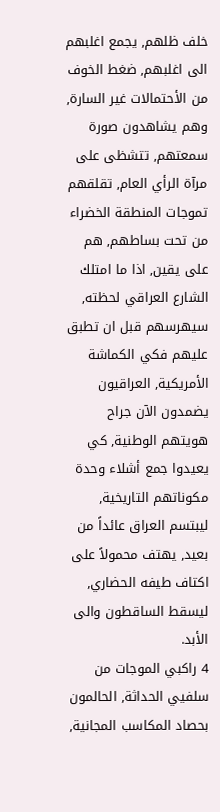خلف ظلهم, يجمع اغلبهم الى اغلبهم, ضغط الخوف من الأحتمالات غير السارة, وهم يشاهدون صورة سمعتهم, تتشظى على مرآة الرأي العام, تقلقهم تموجات المنطقة الخضراء من تحت بساطهم, هم على يقين, اذا ما امتلك الشارع العراقي لحظته, سيهرسهم قبل ان تطبق عليهم فكي الكماشة الأمريكية, العراقيون يضمدون الآن جراح هويتهم الوطنية, كي يعيدوا جمع أشلاء وحدة مكوناتهم التاريخية, ليبتسم العراق عائداً من بعيد, يهتف محمولاً على اكتاف طيفه الحضاري, ليسقط الساقطون والى الأبد.
4 راكبي الموجات من سلفيي الحداثة, الحالمون بحصاد المكاسب المجانية,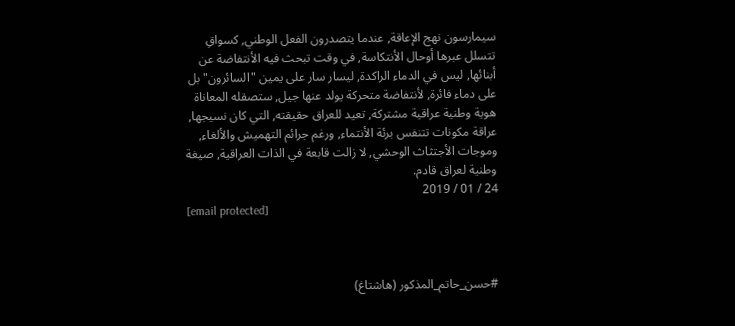سيمارسون نهج الإعاقة, عندما يتصدرون الفعل الوطني, كسواقِ تتسلل عبرها أوحال الأنتكاسة, في وقت تبحث فيه الأنتفاضة عن أبنائها, ليس في الدماء الراكدة, ليسار سار على يمين "السائرون" بل على دماء فائرة, لأنتفاضة متحركة يولد عنها جيل, ستصقله المعاناة هوية وطنية عراقية مشتركة, تعيد للعراق حقيقته, التي كان نسيجها, عراقة مكونات تتنفس برئة الأنتماء, ورغم جرائم التهميش والألغاء, وموجات الأجتثاث الوحشي, لا زالت قابعة في الذات العراقية, صيغة وطنية لعراق قادم.
24 / 01 / 2019
[email protected]



#حسن_حاتم_المذكور (هاشتاغ)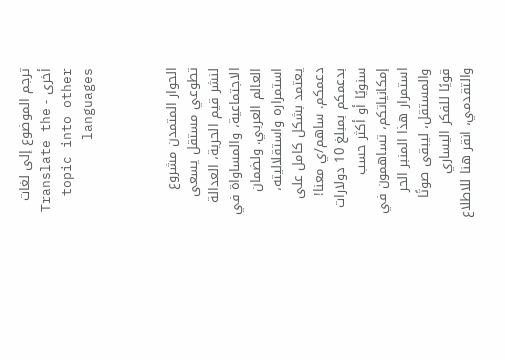ترجم الموضوع إلى لغات أخرى - Translate the topic into other languages



الحوار المتمدن مشروع تطوعي مستقل يسعى لنشر قيم الحرية، العدالة الاجتماعية، والمساواة في العالم العربي. ولضمان استمراره واستقلاليته، يعتمد بشكل كامل على دعمكم. ساهم/ي معنا! بدعمكم بمبلغ 10 دولارات سنويًا أو أكثر حسب إمكانياتكم، تساهمون في استمرار هذا المنبر الحر والمستقل، ليبقى صوتًا قويًا للفكر اليساري والتقدمي، انقر هنا للاطلاع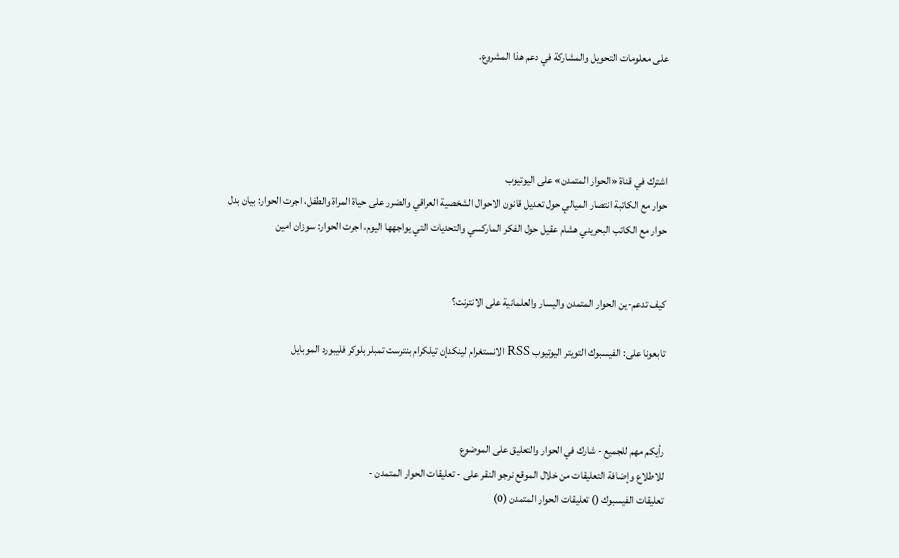على معلومات التحويل والمشاركة في دعم هذا المشروع.




اشترك في قناة «الحوار المتمدن» على اليوتيوب
حوار مع الكاتبة انتصار الميالي حول تعديل قانون الاحوال الشخصية العراقي والضرر على حياة المراة والطفل، اجرت الحوار: بيان بدل
حوار مع الكاتب البحريني هشام عقيل حول الفكر الماركسي والتحديات التي يواجهها اليوم، اجرت الحوار: سوزان امين


كيف تدعم-ين الحوار المتمدن واليسار والعلمانية على الانترنت؟

تابعونا على: الفيسبوك التويتر اليوتيوب RSS الانستغرام لينكدإن تيلكرام بنترست تمبلر بلوكر فليبورد الموبايل



رأيكم مهم للجميع - شارك في الحوار والتعليق على الموضوع
للاطلاع وإضافة التعليقات من خلال الموقع نرجو النقر على - تعليقات الحوار المتمدن -
تعليقات الفيسبوك () تعليقات الحوار المتمدن (0)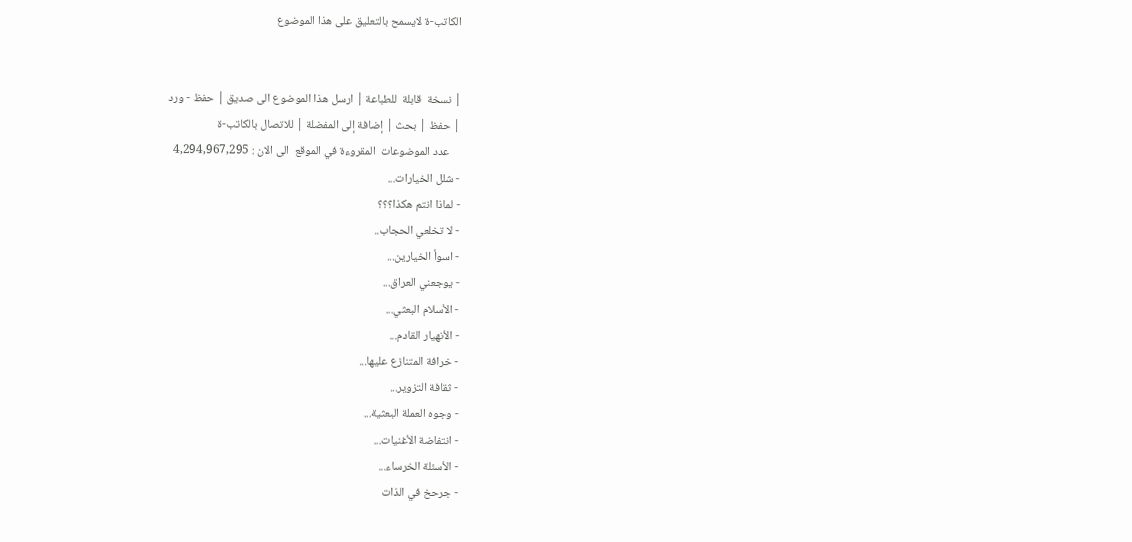الكاتب-ة لايسمح بالتعليق على هذا الموضوع


| نسخة  قابلة  للطباعة | ارسل هذا الموضوع الى صديق | حفظ - ورد
| حفظ | بحث | إضافة إلى المفضلة | للاتصال بالكاتب-ة
    عدد الموضوعات  المقروءة في الموقع  الى الان : 4,294,967,295
- شلل الخيارات...
- لماذا انتم هكذا؟؟؟
- لا تخلعي الحجاب..
- اسوأ الخيارين...
- يوجعني العراق...
- الأسلام البعثي...
- الأنهيار القادم...
- خرافة المتنازع عليها...
- ثقافة التزوير...
- وجوه العملة البعثية...
- انتفاضة الأغنيات...
- الأسئلة الخرساء...
- جرحخ في الذات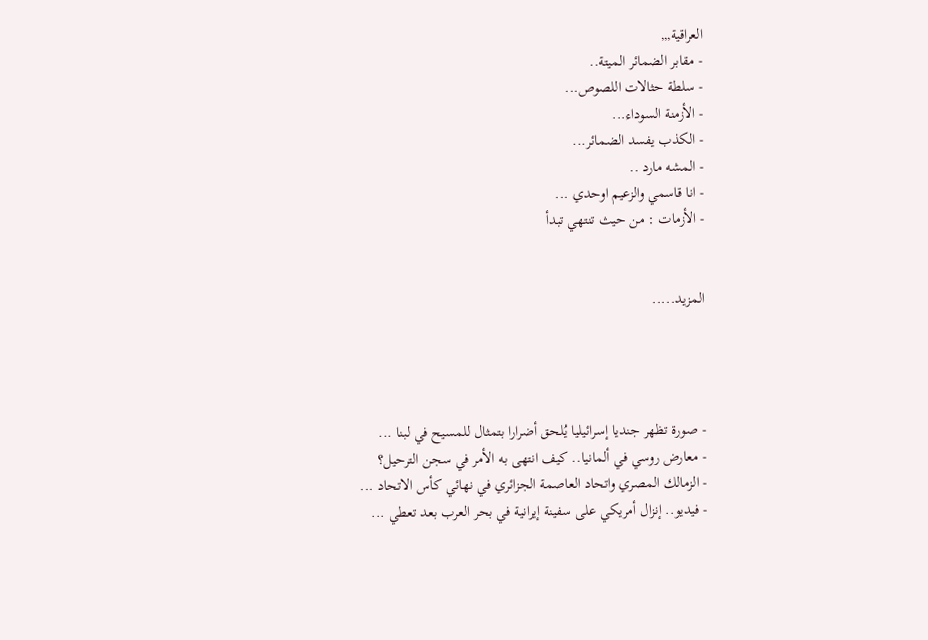العراقية,,,
- مقابر الضمائر الميتة..
- سلطة حثالات اللصوص...
- الأزمنة السوداء...
- الكذب يفسد الضمائر...
- المشه مارد ..
- انا قاسمي والزعيم اوحدي ...
- الأزمات : من حيث تنتهي تبدأ


المزيد.....




- صورة تظهر جنديا إسرائيليا يُلحق أضرارا بتمثال للمسيح في لبنا ...
- معارض روسي في ألمانيا.. كيف انتهى به الأمر في سجن الترحيل؟
- الزمالك المصري واتحاد العاصمة الجزائري في نهائي كأس الاتحاد ...
- فيديو.. إنزال أمريكي على سفينة إيرانية في بحر العرب بعد تعطي ...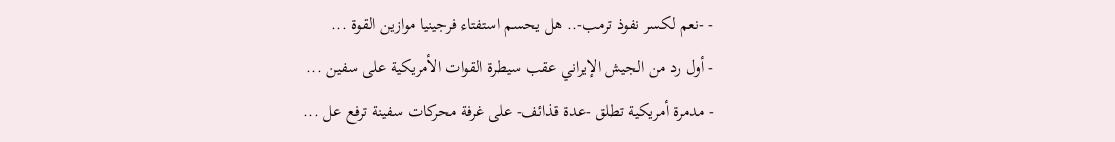- -نعم لكسر نفوذ ترمب-.. هل يحسم استفتاء فرجينيا موازين القوة ...
- أول رد من الجيش الإيراني عقب سيطرة القوات الأمريكية على سفين ...
- مدمرة أمريكية تطلق -عدة قذائف- على غرفة محركات سفينة ترفع عل ...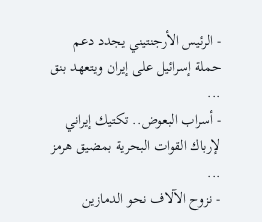- الرئيس الأرجنتيني يجدد دعم حملة إسرائيل على إيران ويتعهد بنق ...
- أسراب البعوض.. تكتيك إيراني لإرباك القوات البحرية بمضيق هرمز ...
- نزوح الآلاف نحو الدمازين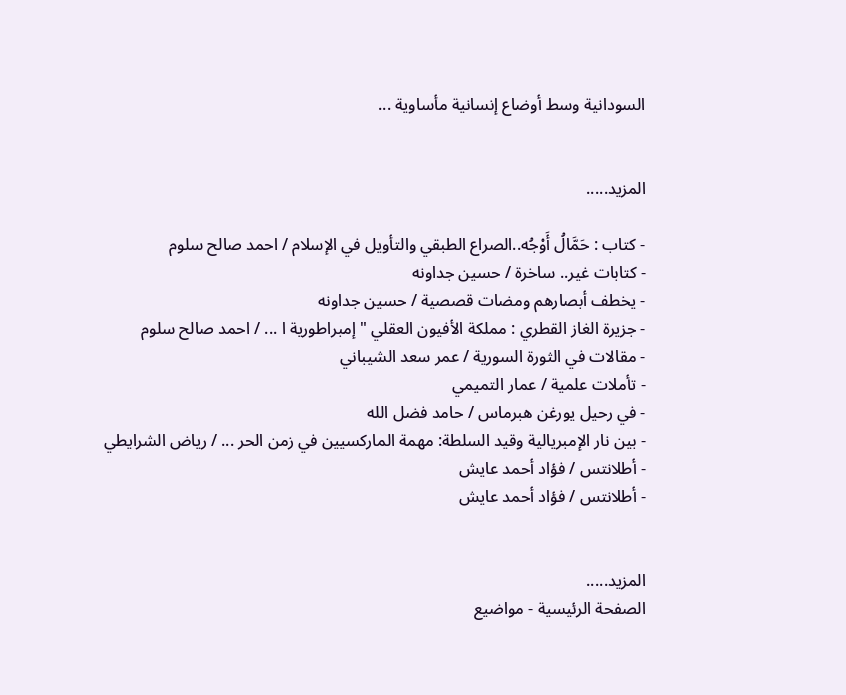السودانية وسط أوضاع إنسانية مأساوية ...


المزيد.....

- كتاب : حَمَّالُ أَوْجُه..الصراع الطبقي والتأويل في الإسلام / احمد صالح سلوم
- كتابات غير.. ساخرة / حسين جداونه
- يخطف أبصارهم ومضات قصصية / حسين جداونه
- جزيرة الغاز القطري : مملكة الأفيون العقلي " إمبراطورية ا ... / احمد صالح سلوم
- مقالات في الثورة السورية / عمر سعد الشيباني
- تأملات علمية / عمار التميمي
- في رحيل يورغن هبرماس / حامد فضل الله
- بين نار الإمبريالية وقيد السلطة: مهمة الماركسيين في زمن الحر ... / رياض الشرايطي
- أطلانتس / فؤاد أحمد عايش
- أطلانتس / فؤاد أحمد عايش


المزيد.....
الصفحة الرئيسية - مواضيع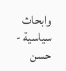وابحاث سياسية - حسن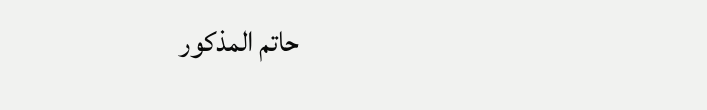حاتم المذكور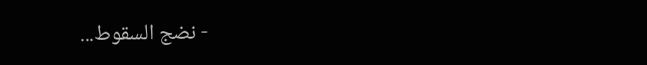- نضج السقوط...